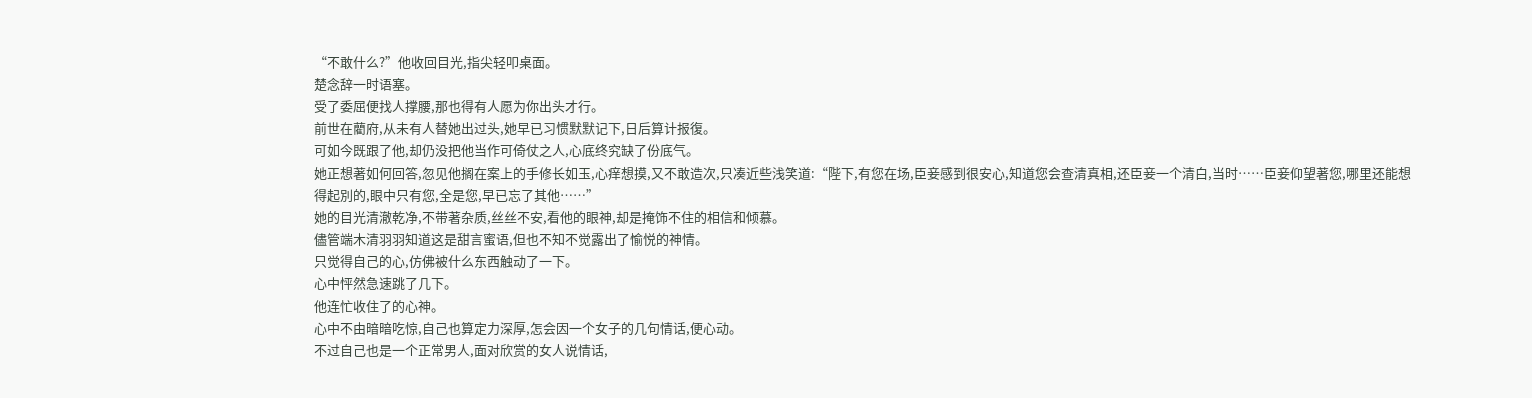“不敢什么?”他收回目光,指尖轻叩桌面。
楚念辞一时语塞。
受了委屈便找人撑腰,那也得有人愿为你出头才行。
前世在藺府,从未有人替她出过头,她早已习惯默默记下,日后算计报復。
可如今既跟了他,却仍没把他当作可倚仗之人,心底终究缺了份底气。
她正想著如何回答,忽见他搁在案上的手修长如玉,心痒想摸,又不敢造次,只凑近些浅笑道:“陛下,有您在场,臣妾感到很安心,知道您会查清真相,还臣妾一个清白,当时……臣妾仰望著您,哪里还能想得起別的,眼中只有您,全是您,早已忘了其他……”
她的目光清澈乾净,不带著杂质,丝丝不安,看他的眼神,却是掩饰不住的相信和倾慕。
儘管端木清羽羽知道这是甜言蜜语,但也不知不觉露出了愉悦的神情。
只觉得自己的心,仿佛被什么东西触动了一下。
心中怦然急速跳了几下。
他连忙收住了的心神。
心中不由暗暗吃惊,自己也算定力深厚,怎会因一个女子的几句情话,便心动。
不过自己也是一个正常男人,面对欣赏的女人说情话,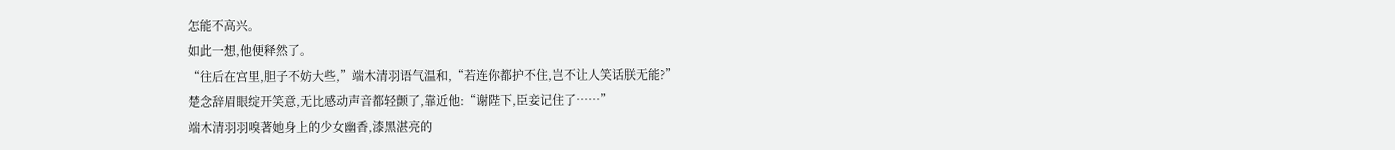怎能不高兴。
如此一想,他便释然了。
“往后在宫里,胆子不妨大些,”端木清羽语气温和,“若连你都护不住,岂不让人笑话朕无能?”
楚念辞眉眼绽开笑意,无比感动声音都轻颤了,靠近他:“谢陛下,臣妾记住了……”
端木清羽羽嗅著她身上的少女幽香,漆黑湛亮的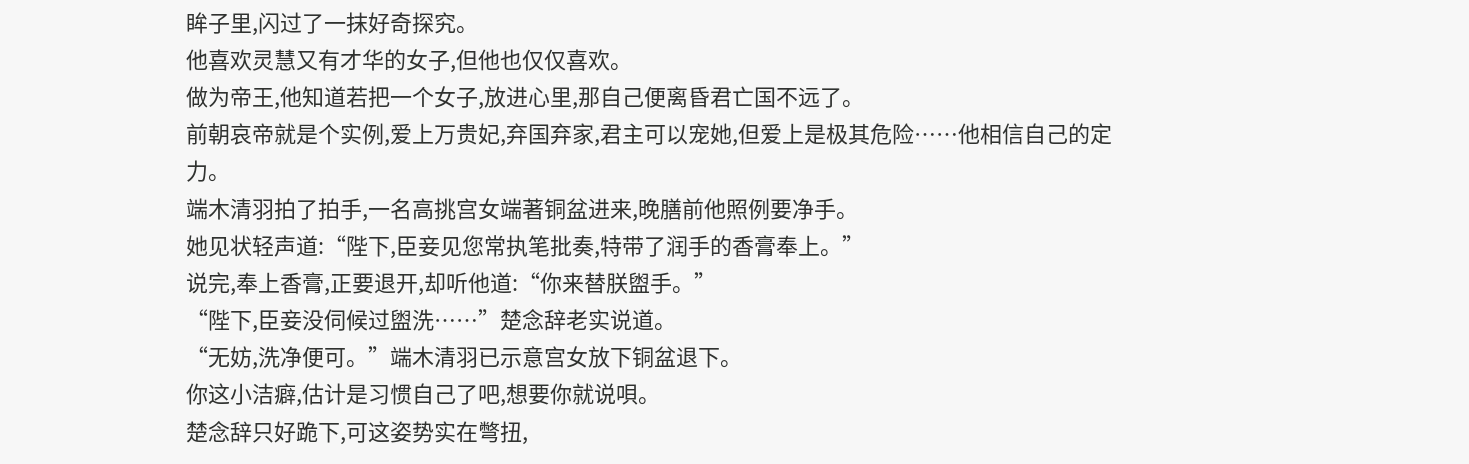眸子里,闪过了一抹好奇探究。
他喜欢灵慧又有才华的女子,但他也仅仅喜欢。
做为帝王,他知道若把一个女子,放进心里,那自己便离昏君亡国不远了。
前朝哀帝就是个实例,爱上万贵妃,弃国弃家,君主可以宠她,但爱上是极其危险……他相信自己的定力。
端木清羽拍了拍手,一名高挑宫女端著铜盆进来,晚膳前他照例要净手。
她见状轻声道:“陛下,臣妾见您常执笔批奏,特带了润手的香膏奉上。”
说完,奉上香膏,正要退开,却听他道:“你来替朕盥手。”
“陛下,臣妾没伺候过盥洗……”楚念辞老实说道。
“无妨,洗净便可。”端木清羽已示意宫女放下铜盆退下。
你这小洁癖,估计是习惯自己了吧,想要你就说唄。
楚念辞只好跪下,可这姿势实在彆扭,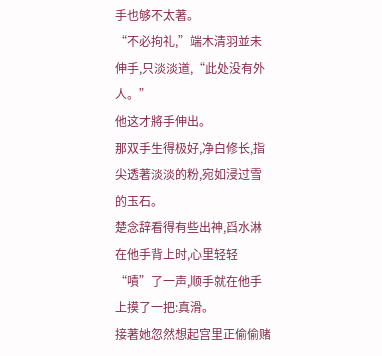手也够不太著。
“不必拘礼,”端木清羽並未伸手,只淡淡道,“此处没有外人。”
他这才將手伸出。
那双手生得极好,净白修长,指尖透著淡淡的粉,宛如浸过雪的玉石。
楚念辞看得有些出神,舀水淋在他手背上时,心里轻轻“嘖”了一声,顺手就在他手上摸了一把:真滑。
接著她忽然想起宫里正偷偷赌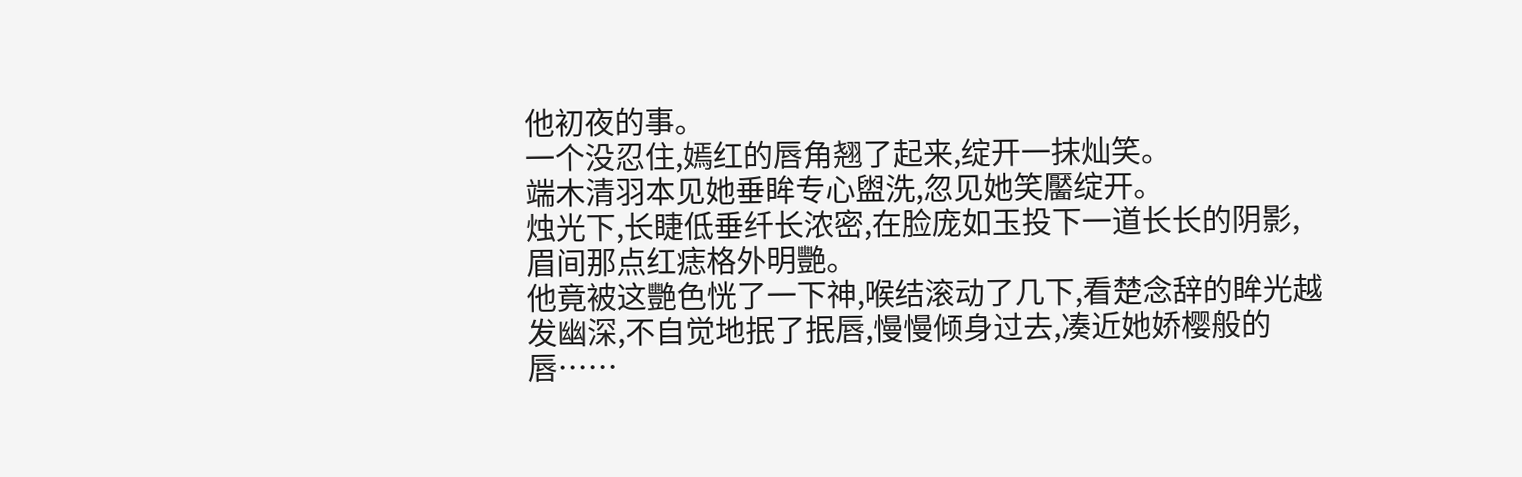他初夜的事。
一个没忍住,嫣红的唇角翘了起来,绽开一抹灿笑。
端木清羽本见她垂眸专心盥洗,忽见她笑靨绽开。
烛光下,长睫低垂纤长浓密,在脸庞如玉投下一道长长的阴影,眉间那点红痣格外明艷。
他竟被这艷色恍了一下神,喉结滚动了几下,看楚念辞的眸光越发幽深,不自觉地抿了抿唇,慢慢倾身过去,凑近她娇樱般的唇……